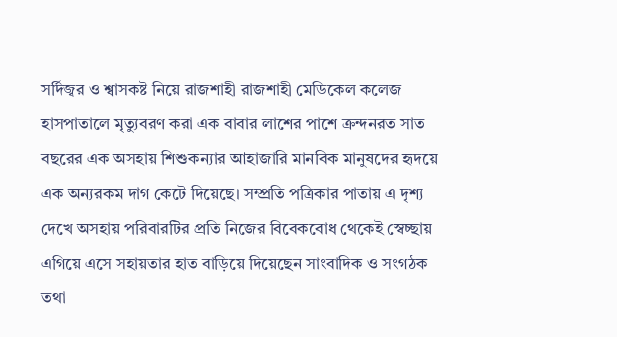সর্দিজ্বর ও শ্বাসকষ্ট নিয়ে রাজশাহী রাজশাহী মেডিকেল কলেজ হাসপাতালে মৃত্যুবরণ করা এক বাবার লাশের পাশে ক্রন্দনরত সাত বছরের এক অসহায় শিশুকন্যার আহাজারি মানবিক মানুষদের হৃদয়ে এক অন্যরকম দাগ কেটে দিয়েছে। সম্প্রতি পত্রিকার পাতায় এ দৃশ্য দেখে অসহায় পরিবারটির প্রতি নিজের বিবেকবোধ থেকেই স্বেচ্ছায় এগিয়ে এসে সহায়তার হাত বাড়িয়ে দিয়েছেন সাংবাদিক ও সংগঠক তথা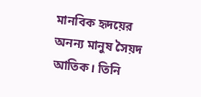মানবিক হৃদয়ের অনন্য মানুষ সৈয়দ আতিক। তিনি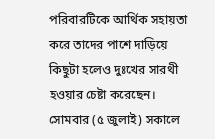পরিবারটিকে আর্থিক সহায়তা করে তাদের পাশে দাড়িয়ে কিছুটা হলেও দুঃখের সারথী হওয়ার চেষ্টা করেছেন।
সোমবার (৫ জুলাই) সকালে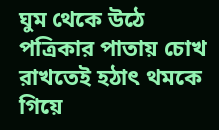ঘুম থেকে উঠে পত্রিকার পাতায় চোখ রাখতেই হঠাৎ থমকে গিয়ে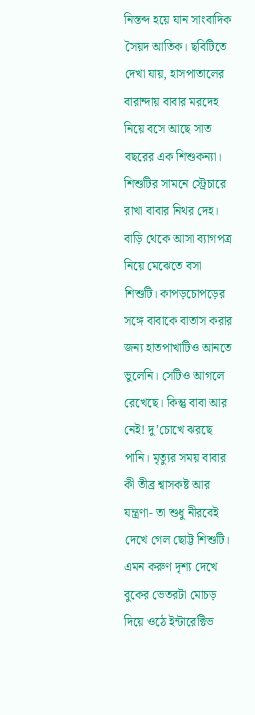নিস্তব্দ হয়ে যান সাংবাদিক সৈয়দ আতিক। ছবিটিতে দেখা যায়, হাসপাতালের বারান্দায় বাবার মরদেহ নিয়ে বসে আছে সাত বছরের এক শিশুকন্যা। শিশুটির সামনে স্ট্রেচারে রাখা বাবার নিথর দেহ। বাড়ি থেকে আসা ব্যাগপত্র নিয়ে মেঝেতে বসা শিশুটি। কাপড়চোপড়ের সঙ্গে বাবাকে বাতাস করার জন্য হাতপাখাটিও আনতে ভুলেনি। সেটিও আগলে রেখেছে। কিন্তু বাবা আর নেই! দু’চোখে ঝরছে পানি। মৃত্যুর সময় বাবার কী তীব্র শ্বাসকষ্ট আর যন্ত্রণা- তা শুধু নীরবেই দেখে গেল ছোট্ট শিশুটি। এমন করুণ দৃশ্য দেখে বুকের ভেতরটা মোচড় দিয়ে ওঠে ইন্টারেক্টিভ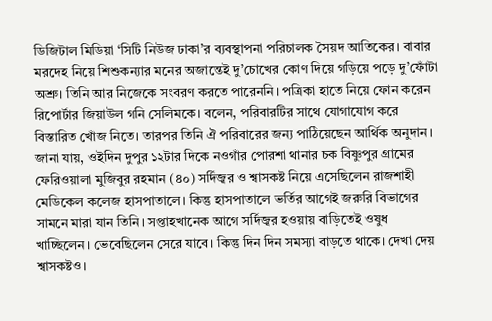ডিজিটাল মিডিয়া ‘সিটি নিউজ ঢাকা’র ব্যবস্থাপনা পরিচালক সৈয়দ আতিকের। বাবার মরদেহ নিয়ে শিশুকন্যার মনের অজান্তেই দু’চোখের কোণ দিয়ে গড়িয়ে পড়ে দু’ফোঁটা অশ্রু। তিনি আর নিজেকে সংবরণ করতে পারেননি। পত্রিকা হাতে নিয়ে ফোন করেন রিপোর্টার জিয়াউল গনি সেলিমকে। বলেন, পরিবারটির সাথে যোগাযোগ করে বিস্তারিত খোঁজ নিতে। তারপর তিনি ঐ পরিবারের জন্য পাঠিয়েছেন আর্থিক অনুদান।
জানা যায়, ওইদিন দুপুর ১২টার দিকে নওগাঁর পোরশা থানার চক বিষ্ণুপুর গ্রামের ফেরিওয়ালা মুজিবুর রহমান (৪০) সর্দিজ্বর ও শ্বাসকষ্ট নিয়ে এসেছিলেন রাজশাহী মেডিকেল কলেজ হাসপাতালে। কিন্তু হাসপাতালে ভর্তির আগেই জরুরি বিভাগের সামনে মারা যান তিনি। সপ্তাহখানেক আগে সর্দিজ্বর হওয়ায় বাড়িতেই ওষুধ খাচ্ছিলেন। ভেবেছিলেন সেরে যাবে। কিন্তু দিন দিন সমস্যা বাড়তে থাকে। দেখা দেয় শ্বাসকষ্টও।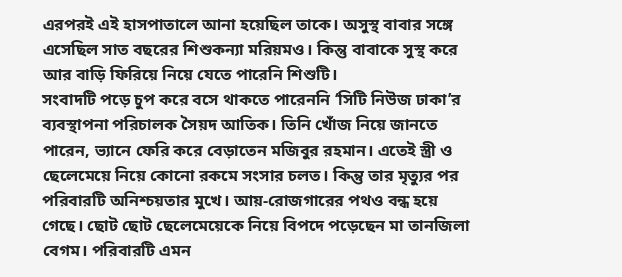এরপরই এই হাসপাতালে আনা হয়েছিল তাকে। অসুস্থ বাবার সঙ্গে এসেছিল সাত বছরের শিশুকন্যা মরিয়মও। কিন্তু বাবাকে সুস্থ করে আর বাড়ি ফিরিয়ে নিয়ে যেতে পারেনি শিশুটি।
সংবাদটি পড়ে চুপ করে বসে থাকতে পারেননি ‘সিটি নিউজ ঢাকা’র ব্যবস্থাপনা পরিচালক সৈয়দ আতিক। তিনি খোঁজ নিয়ে জানতে পারেন, ভ্যানে ফেরি করে বেড়াতেন মজিবুর রহমান। এতেই স্ত্রী ও ছেলেমেয়ে নিয়ে কোনো রকমে সংসার চলত। কিন্তু তার মৃত্যুর পর পরিবারটি অনিশ্চয়তার মুখে। আয়-রোজগারের পথও বন্ধ হয়ে গেছে। ছোট ছোট ছেলেমেয়েকে নিয়ে বিপদে পড়েছেন মা তানজিলা বেগম। পরিবারটি এমন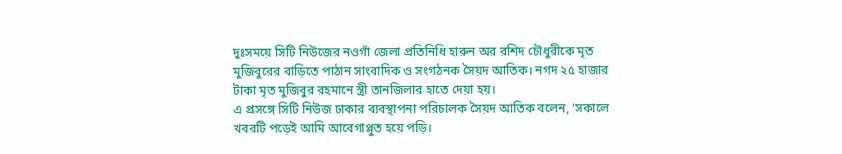দুঃসময়ে সিটি নিউজের নওগাঁ জেলা প্রতিনিধি হারুন অর রশিদ চৌধুরীকে মৃত মুজিবুরের বাড়িতে পাঠান সাংবাদিক ও সংগঠনক সৈয়দ আতিক। নগদ ২৫ হাজার টাকা মৃত মুজিবুর রহমানে স্ত্রী তানজিলার হাতে দেয়া হয়।
এ প্রসঙ্গে সিটি নিউজ ঢাকার ব্যবস্থাপনা পরিচালক সৈয়দ আতিক বলেন, ‘সকালে খবরটি পড়েই আমি আবেগাপ্লুত হয়ে পড়ি।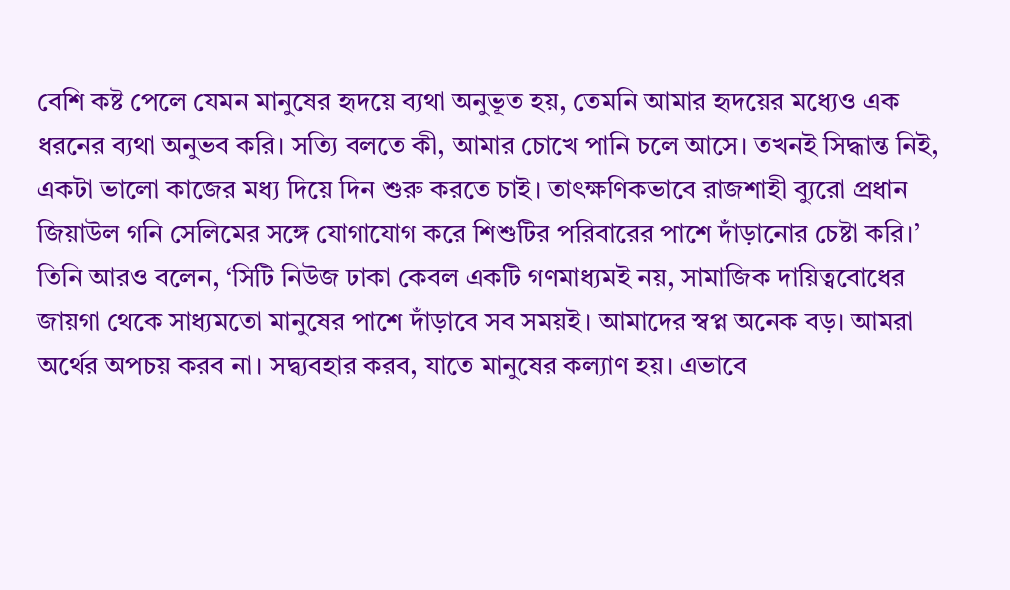বেশি কষ্ট পেলে যেমন মানুষের হৃদয়ে ব্যথা অনুভূত হয়, তেমনি আমার হৃদয়ের মধ্যেও এক ধরনের ব্যথা অনুভব করি। সত্যি বলতে কী, আমার চোখে পানি চলে আসে। তখনই সিদ্ধান্ত নিই, একটা ভালো কাজের মধ্য দিয়ে দিন শুরু করতে চাই। তাৎক্ষণিকভাবে রাজশাহী ব্যুরো প্রধান জিয়াউল গনি সেলিমের সঙ্গে যোগাযোগ করে শিশুটির পরিবারের পাশে দাঁড়ানোর চেষ্টা করি।’
তিনি আরও বলেন, ‘সিটি নিউজ ঢাকা কেবল একটি গণমাধ্যমই নয়, সামাজিক দায়িত্ববোধের জায়গা থেকে সাধ্যমতো মানুষের পাশে দাঁড়াবে সব সময়ই। আমাদের স্বপ্ন অনেক বড়। আমরা অর্থের অপচয় করব না। সদ্ব্যবহার করব, যাতে মানুষের কল্যাণ হয়। এভাবে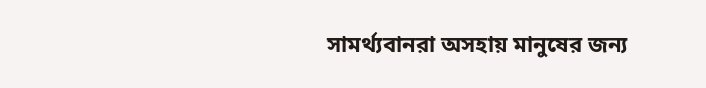সামর্থ্যবানরা অসহায় মানুষের জন্য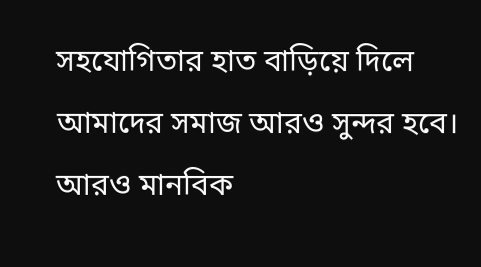সহযোগিতার হাত বাড়িয়ে দিলে আমাদের সমাজ আরও সুন্দর হবে। আরও মানবিক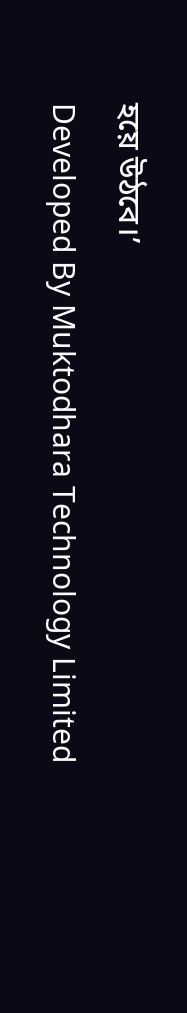হয়ে উঠবে।’
Developed By Muktodhara Technology Limited